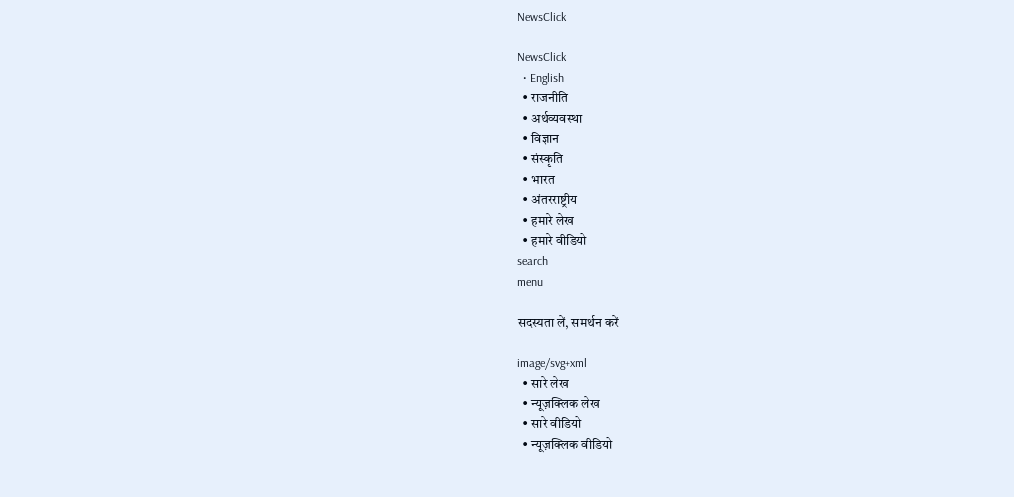NewsClick

NewsClick
  • English
  • राजनीति
  • अर्थव्यवस्था
  • विज्ञान
  • संस्कृति
  • भारत
  • अंतरराष्ट्रीय
  • हमारे लेख
  • हमारे वीडियो
search
menu

सदस्यता लें, समर्थन करें

image/svg+xml
  • सारे लेख
  • न्यूज़क्लिक लेख
  • सारे वीडियो
  • न्यूज़क्लिक वीडियो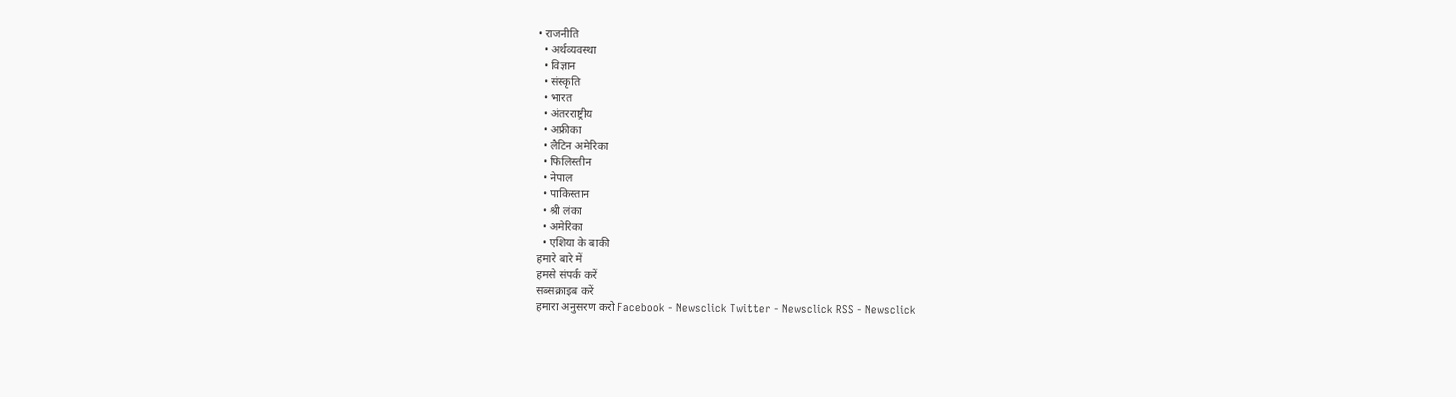• राजनीति
  • अर्थव्यवस्था
  • विज्ञान
  • संस्कृति
  • भारत
  • अंतरराष्ट्रीय
  • अफ्रीका
  • लैटिन अमेरिका
  • फिलिस्तीन
  • नेपाल
  • पाकिस्तान
  • श्री लंका
  • अमेरिका
  • एशिया के बाकी
हमारे बारे में
हमसे संपर्क करें
सब्सक्राइब करें
हमारा अनुसरण करो Facebook - Newsclick Twitter - Newsclick RSS - Newsclick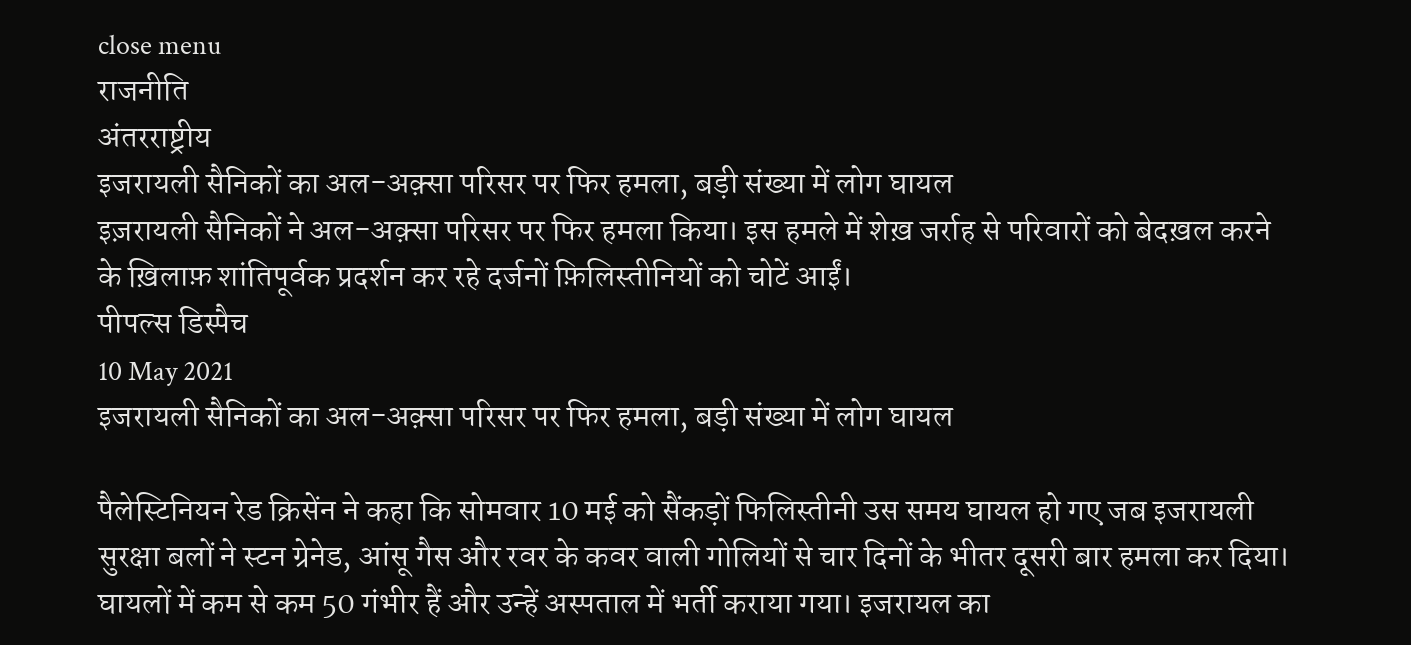close menu
राजनीति
अंतरराष्ट्रीय
इजरायली सैनिकों का अल-अक़्सा परिसर पर फिर हमला, बड़ी संख्या में लोग घायल
इज़रायली सैनिकों ने अल-अक़्सा परिसर पर फिर हमला किया। इस हमले में शेख़ जर्राह से परिवारों को बेदख़ल करने के ख़िलाफ़ शांतिपूर्वक प्रदर्शन कर रहे दर्जनों फ़िलिस्तीनियों को चोटें आईं।
पीपल्स डिस्पैच
10 May 2021
इजरायली सैनिकों का अल-अक़्सा परिसर पर फिर हमला, बड़ी संख्या में लोग घायल

पैलेस्टिनियन रेड क्रिसेंन ने कहा कि सोमवार 10 मई को सैंकड़ों फिलिस्तीनी उस समय घायल हो गए जब इजरायली सुरक्षा बलों ने स्टन ग्रेनेड, आंसू गैस और रवर के कवर वाली गोलियों से चार दिनों के भीतर दूसरी बार हमला कर दिया। घायलों में कम से कम 50 गंभीर हैं और उन्हें अस्पताल में भर्ती कराया गया। इजरायल का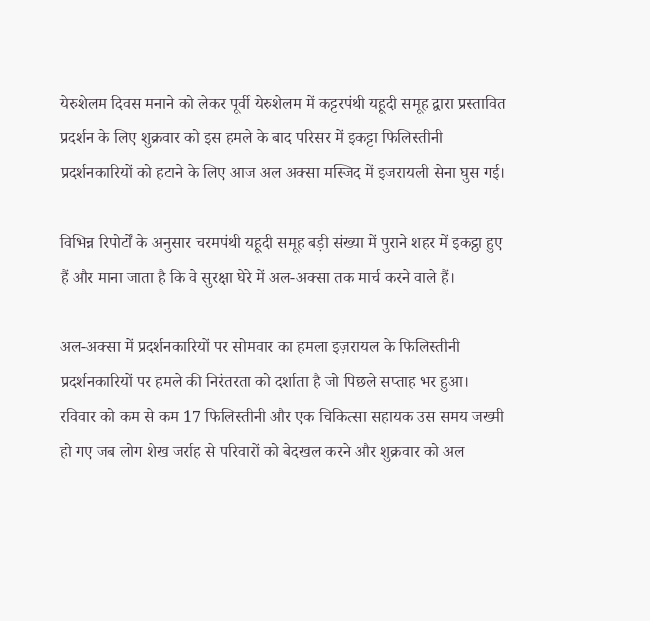येरुशेलम दिवस मनाने को लेकर पूर्वी येरुशेलम में कट्टरपंथी यहूदी समूह द्वारा प्रस्तावित प्रदर्शन के लिए शुक्रवार को इस हमले के बाद परिसर में इकट्टा फिलिस्तीनी प्रदर्शनकारियों को हटाने के लिए आज अल अक्सा मस्जिद में इजरायली सेना घुस गई।

विभिन्न रिपोर्टों के अनुसार चरमपंथी यहूदी समूह बड़ी संख्या में पुराने शहर में इकट्ठा हुए हैं और माना जाता है कि वे सुरक्षा घेरे में अल-अक्सा तक मार्च करने वाले हैं।

अल-अक्सा में प्रदर्शनकारियों पर सोमवार का हमला इज़रायल के फिलिस्तीनी प्रदर्शनकारियों पर हमले की निरंतरता को दर्शाता है जो पिछले सप्ताह भर हुआ। रविवार को कम से कम 17 फिलिस्तीनी और एक चिकित्सा सहायक उस समय जख्मी हो गए जब लोग शेख जर्राह से परिवारों को बेदखल करने और शुक्रवार को अल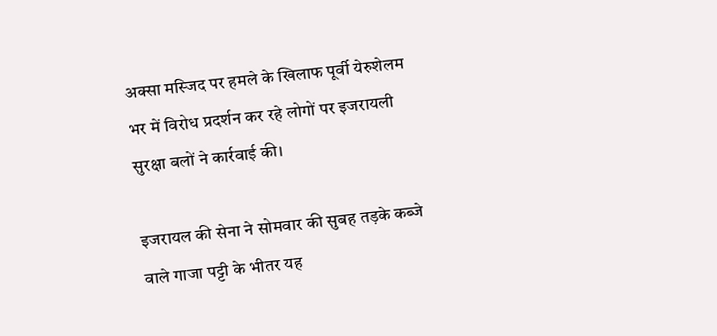अक्सा मस्जिद पर हमले के खिलाफ पूर्वी येरुशेलम भर में विरोध प्रदर्शन कर रहे लोगों पर इजरायली सुरक्षा बलों ने कार्रवाई की।

इजरायल की सेना ने सोमवार की सुबह तड़के कब्जे वाले गाजा पट्टी के भीतर यह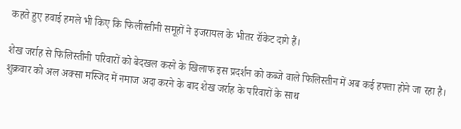कहते हुए हवाई हमले भी किए कि फिलीस्तीनी समूहों ने इजरायल के भीतर रॉकेट दागे हैं।

शेख जर्राह से फिलिस्तीनी परिवारों को बेदखल करने के खिलाफ इस प्रदर्शन को कब्जे वाले फिलिस्तीन में अब कई हफ्ता होने जा रहा है। शुक्रवार को अल अक्सा मस्जिद में नमाज अदा करने के बाद शेख जर्राह के परिवारों के साथ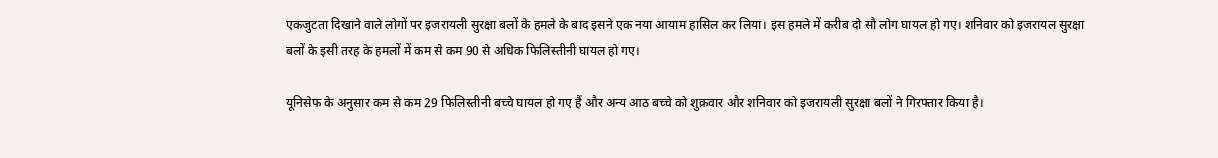एकजुटता दिखाने वाले लोगों पर इजरायली सुरक्षा बलों के हमले के बाद इसने एक नया आयाम हासिल कर लिया। इस हमले में करीब दो सौ लोग घायल हो गए। शनिवार को इजरायल सुरक्षा बलों के इसी तरह के हमलों में कम से कम 90 से अधिक फिलिस्तीनी घायल हो गए।

यूनिसेफ के अनुसार कम से कम 29 फिलिस्तीनी बच्चे घायल हो गए हैं और अन्य आठ बच्चे को शुक्रवार और शनिवार को इजरायली सुरक्षा बलों ने गिरफ्तार किया है।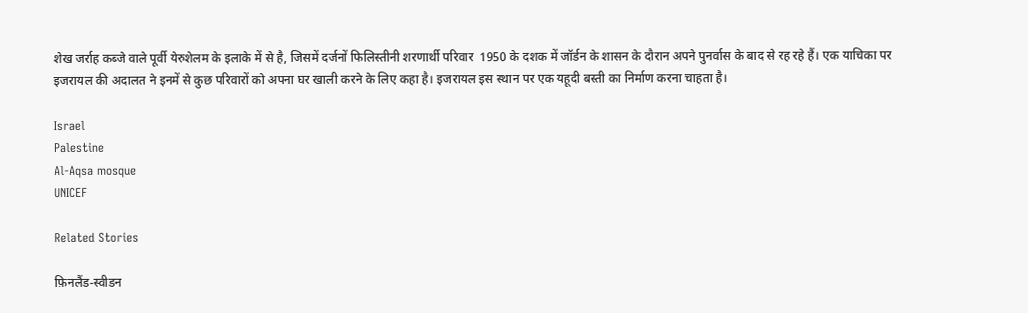शेख जर्राह कब्जे वाले पूर्वी येरुशेलम के इलाके में से है, जिसमें दर्जनों फिलिस्तीनी शरणार्थी परिवार  1950 के दशक में जॉर्डन के शासन के दौरान अपने पुनर्वास के बाद से रह रहे हैं। एक याचिका पर इजरायल की अदालत ने इनमें से कुछ परिवारों को अपना घर खाली करने के लिए कहा है। इजरायल इस स्थान पर एक यहूदी बस्ती का निर्माण करना चाहता है।

Israel
Palestine
Al-Aqsa mosque
UNICEF

Related Stories

फ़िनलैंड-स्वीडन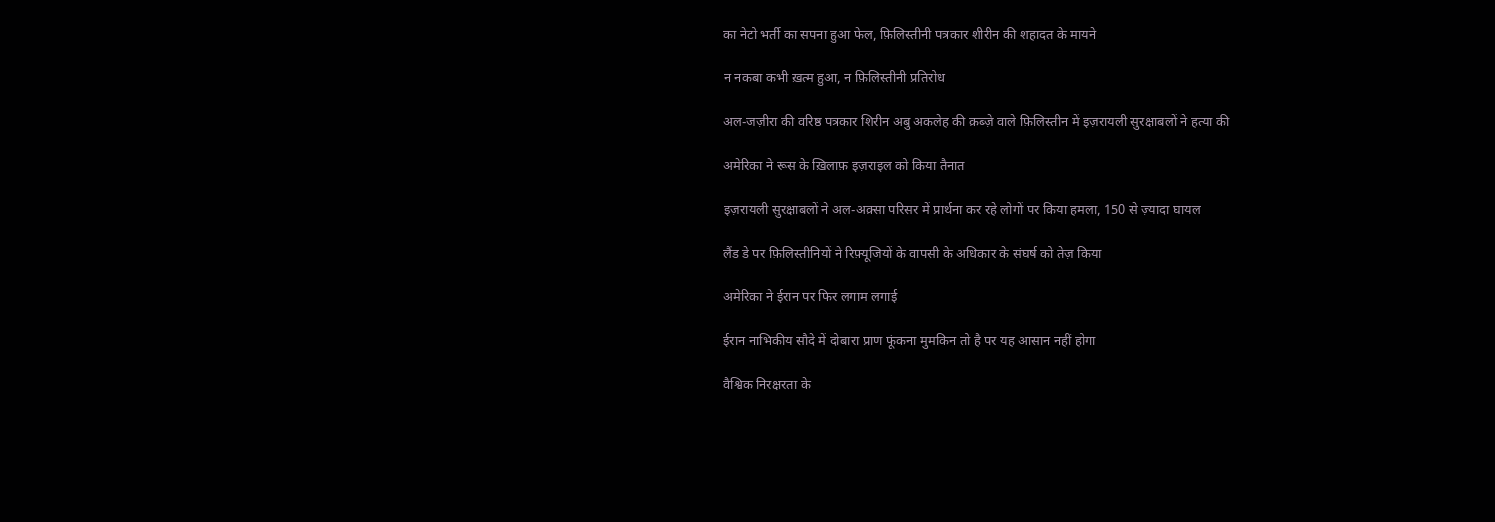का नेटो भर्ती का सपना हुआ फेल, फ़िलिस्तीनी पत्रकार शीरीन की शहादत के मायने

न नकबा कभी ख़त्म हुआ, न फ़िलिस्तीनी प्रतिरोध

अल-जज़ीरा की वरिष्ठ पत्रकार शिरीन अबु अकलेह की क़ब्ज़े वाले फ़िलिस्तीन में इज़रायली सुरक्षाबलों ने हत्या की

अमेरिका ने रूस के ख़िलाफ़ इज़राइल को किया तैनात

इज़रायली सुरक्षाबलों ने अल-अक़्सा परिसर में प्रार्थना कर रहे लोगों पर किया हमला, 150 से ज़्यादा घायल

लैंड डे पर फ़िलिस्तीनियों ने रिफ़्यूजियों के वापसी के अधिकार के संघर्ष को तेज़ किया

अमेरिका ने ईरान पर फिर लगाम लगाई

ईरान नाभिकीय सौदे में दोबारा प्राण फूंकना मुमकिन तो है पर यह आसान नहीं होगा

वैश्विक निरक्षरता के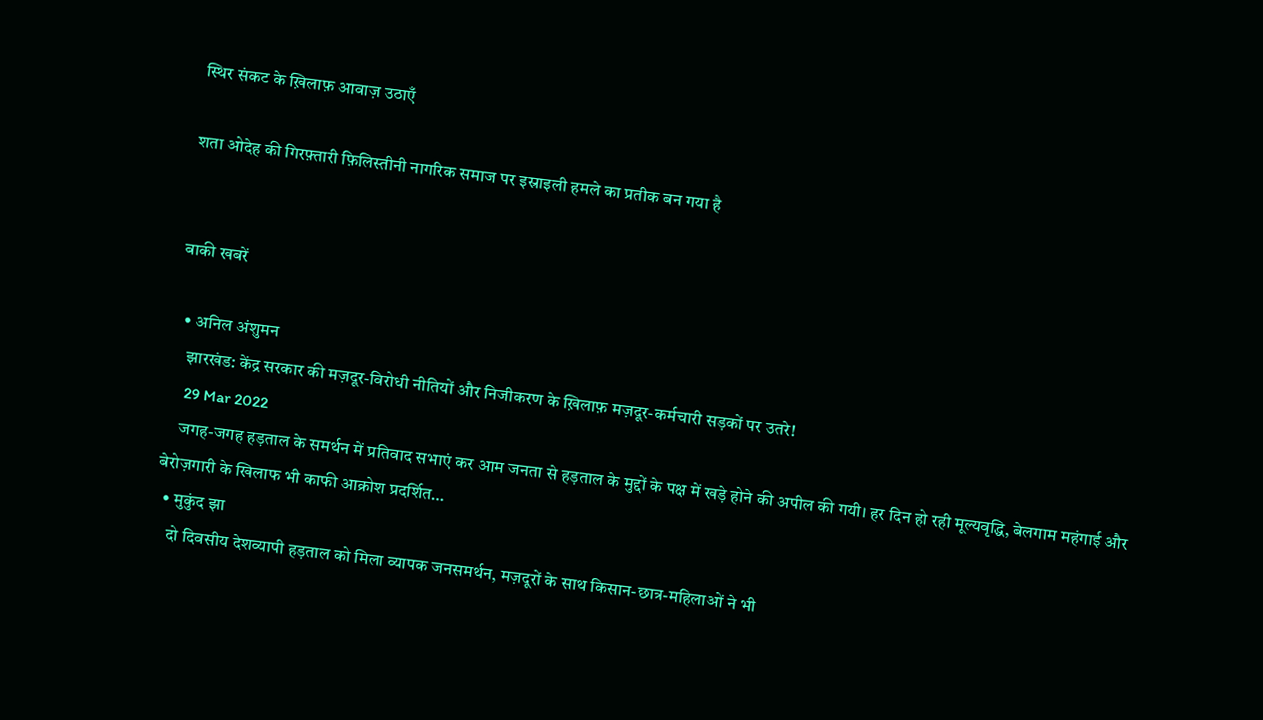स्थिर संकट के ख़िलाफ़ आवाज़ उठाएँ

शता ओदेह की गिरफ़्तारी फ़िलिस्तीनी नागरिक समाज पर इस्राइली हमले का प्रतीक बन गया है


बाकी खबरें

  • अनिल अंशुमन
    झारखंड: केंद्र सरकार की मज़दूर-विरोधी नीतियों और निजीकरण के ख़िलाफ़ मज़दूर-कर्मचारी सड़कों पर उतरे!
    29 Mar 2022
    जगह-जगह हड़ताल के समर्थन में प्रतिवाद सभाएं कर आम जनता से हड़ताल के मुद्दों के पक्ष में खड़े होने की अपील की गयी। हर दिन हो रही मूल्यवृद्धि, बेलगाम महंगाई और बेरोज़गारी के खिलाफ भी काफी आक्रोश प्रदर्शित…
  • मुकुंद झा
    दो दिवसीय देशव्यापी हड़ताल को मिला व्यापक जनसमर्थन, मज़दूरों के साथ किसान-छात्र-महिलाओं ने भी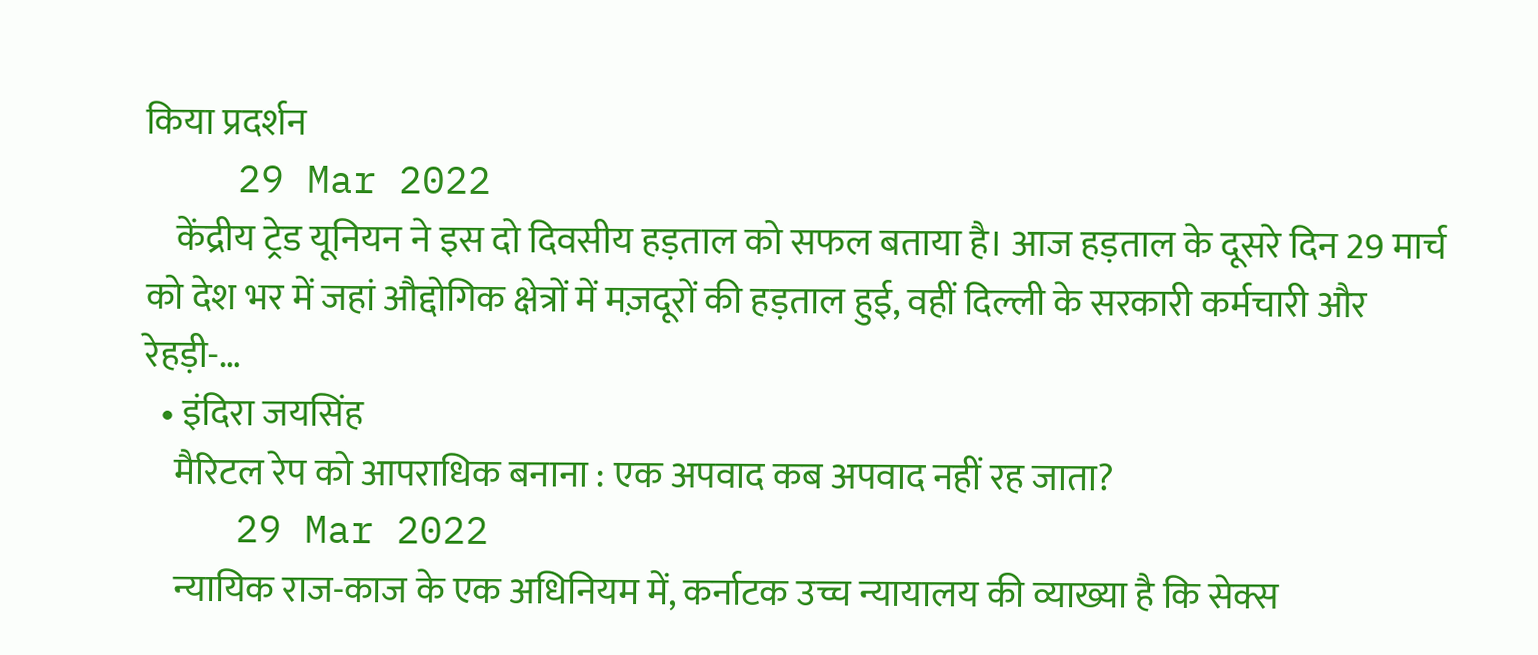किया प्रदर्शन
    29 Mar 2022
    केंद्रीय ट्रेड यूनियन ने इस दो दिवसीय हड़ताल को सफल बताया है। आज हड़ताल के दूसरे दिन 29 मार्च को देश भर में जहां औद्दोगिक क्षेत्रों में मज़दूरों की हड़ताल हुई, वहीं दिल्ली के सरकारी कर्मचारी और रेहड़ी-…
  • इंदिरा जयसिंह
    मैरिटल रेप को आपराधिक बनाना : एक अपवाद कब अपवाद नहीं रह जाता?
    29 Mar 2022
    न्यायिक राज-काज के एक अधिनियम में, कर्नाटक उच्च न्यायालय की व्याख्या है कि सेक्स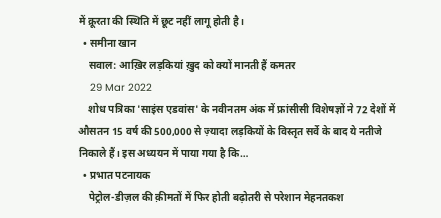में क्रूरता की स्थिति में छूट नहीं लागू होती है।
  • समीना खान
    सवाल: आख़िर लड़कियां ख़ुद को क्यों मानती हैं कमतर
    29 Mar 2022
    शोध पत्रिका 'साइंस एडवांस' के नवीनतम अंक में फ्रांसीसी विशेषज्ञों ने 72 देशों में औसतन 15 वर्ष की 500,000 से ज़्यादा लड़कियों के विस्तृत सर्वे के बाद ये नतीजे निकाले हैं। इस अध्ययन में पाया गया है कि…
  • प्रभात पटनायक
    पेट्रोल-डीज़ल की क़ीमतों में फिर होती बढ़ोतरी से परेशान मेहनतकश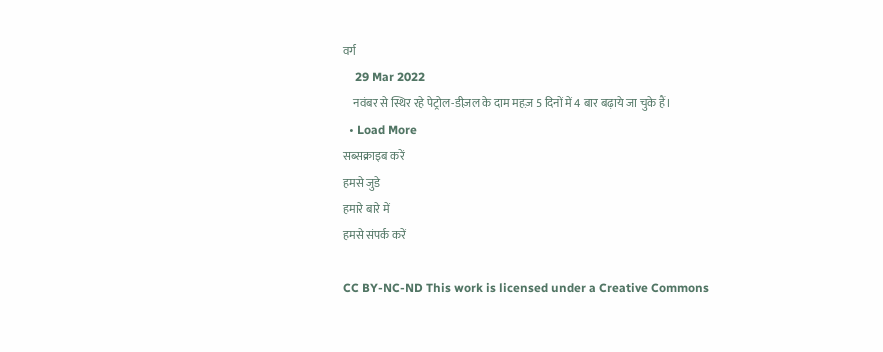वर्ग
    29 Mar 2022
    नवंबर से स्थिर रहे पेट्रोल-डीज़ल के दाम महज़ 5 दिनों में 4 बार बढ़ाये जा चुके हैं।
  • Load More
सब्सक्राइब करें
हमसे जुडे
हमारे बारे में
हमसे संपर्क करें

CC BY-NC-ND This work is licensed under a Creative Commons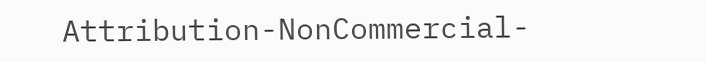Attribution-NonCommercial-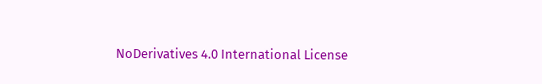NoDerivatives 4.0 International License